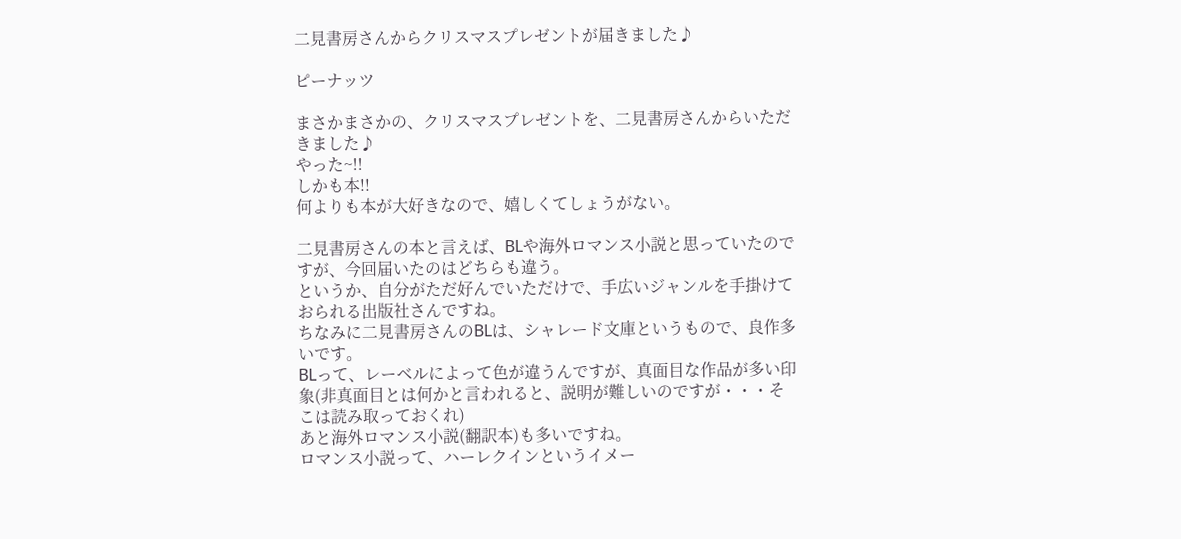二見書房さんからクリスマスプレゼントが届きました♪

ピーナッツ

まさかまさかの、クリスマスプレゼントを、二見書房さんからいただきました♪
やった~!!
しかも本!!
何よりも本が大好きなので、嬉しくてしょうがない。

二見書房さんの本と言えば、BLや海外ロマンス小説と思っていたのですが、今回届いたのはどちらも違う。
というか、自分がただ好んでいただけで、手広いジャンルを手掛けておられる出版社さんですね。
ちなみに二見書房さんのBLは、シャレード文庫というもので、良作多いです。
BLって、レーベルによって色が違うんですが、真面目な作品が多い印象(非真面目とは何かと言われると、説明が難しいのですが・・・そこは読み取っておくれ)
あと海外ロマンス小説(翻訳本)も多いですね。
ロマンス小説って、ハーレクインというイメー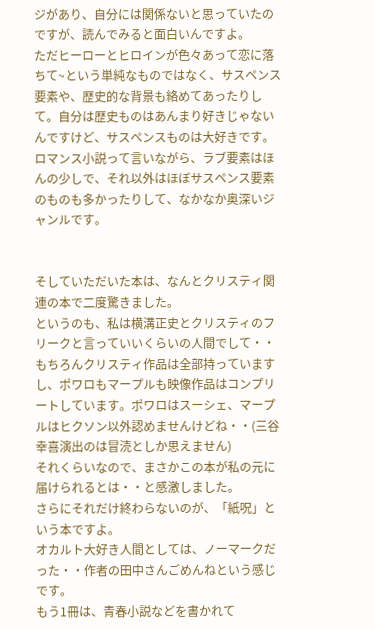ジがあり、自分には関係ないと思っていたのですが、読んでみると面白いんですよ。
ただヒーローとヒロインが色々あって恋に落ちて~という単純なものではなく、サスペンス要素や、歴史的な背景も絡めてあったりして。自分は歴史ものはあんまり好きじゃないんですけど、サスペンスものは大好きです。
ロマンス小説って言いながら、ラブ要素はほんの少しで、それ以外はほぼサスペンス要素のものも多かったりして、なかなか奥深いジャンルです。


そしていただいた本は、なんとクリスティ関連の本で二度驚きました。
というのも、私は横溝正史とクリスティのフリークと言っていいくらいの人間でして・・もちろんクリスティ作品は全部持っていますし、ポワロもマープルも映像作品はコンプリートしています。ポワロはスーシェ、マープルはヒクソン以外認めませんけどね・・(三谷幸喜演出のは冒涜としか思えません)
それくらいなので、まさかこの本が私の元に届けられるとは・・と感激しました。
さらにそれだけ終わらないのが、「紙呪」という本ですよ。
オカルト大好き人間としては、ノーマークだった・・作者の田中さんごめんねという感じです。
もう1冊は、青春小説などを書かれて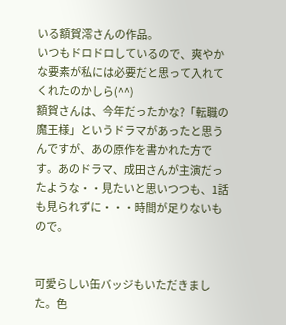いる額賀澪さんの作品。
いつもドロドロしているので、爽やかな要素が私には必要だと思って入れてくれたのかしら(^^)
額賀さんは、今年だったかな?「転職の魔王様」というドラマがあったと思うんですが、あの原作を書かれた方です。あのドラマ、成田さんが主演だったような・・見たいと思いつつも、1話も見られずに・・・時間が足りないもので。


可愛らしい缶バッジもいただきました。色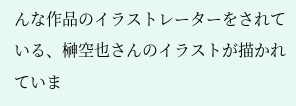んな作品のイラストレーターをされている、榊空也さんのイラストが描かれていま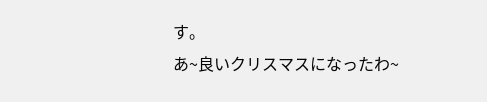す。
あ~良いクリスマスになったわ~